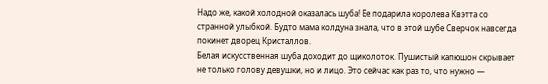Надо же, какой холодной оказалась шуба! Ее подарила королева Квэтта со странной улыбкой. Будто мама колдуна знала, что в этой шубе Сверчок навсегда покинет дворец Кристаллов.
Белая искусственная шуба доходит до щиколоток. Пушистый капюшон скрывает не только голову девушки, но и лицо. Это сейчас как раз то, что нужно ―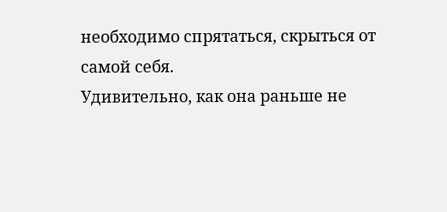необходимо спрятаться, скрыться от самой себя.
Удивительно, как она раньше не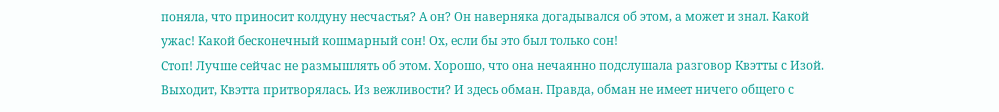поняла, что приносит колдуну несчастья? А он? Он наверняка догадывался об этом, а может и знал. Какой ужас! Какой бесконечный кошмарный сон! Ох, если бы это был только сон!
Стоп! Лучше сейчас не размышлять об этом. Хорошо, что она нечаянно подслушала разговор Квэтты с Изой. Выходит, Квэтта притворялась. Из вежливости? И здесь обман. Правда, обман не имеет ничего общего с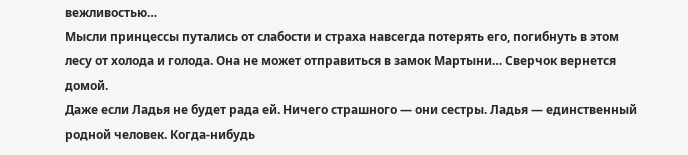вежливостью…
Мысли принцессы путались от слабости и страха навсегда потерять его, погибнуть в этом лесу от холода и голода. Она не может отправиться в замок Мартыни… Сверчок вернется домой.
Даже если Ладья не будет рада ей. Ничего страшного ― они сестры. Ладья ― единственный родной человек. Когда-нибудь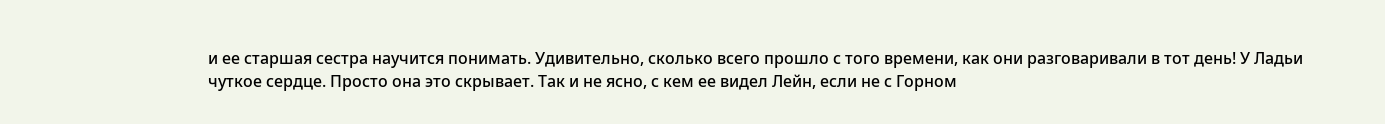и ее старшая сестра научится понимать. Удивительно, сколько всего прошло с того времени, как они разговаривали в тот день! У Ладьи чуткое сердце. Просто она это скрывает. Так и не ясно, с кем ее видел Лейн, если не с Горном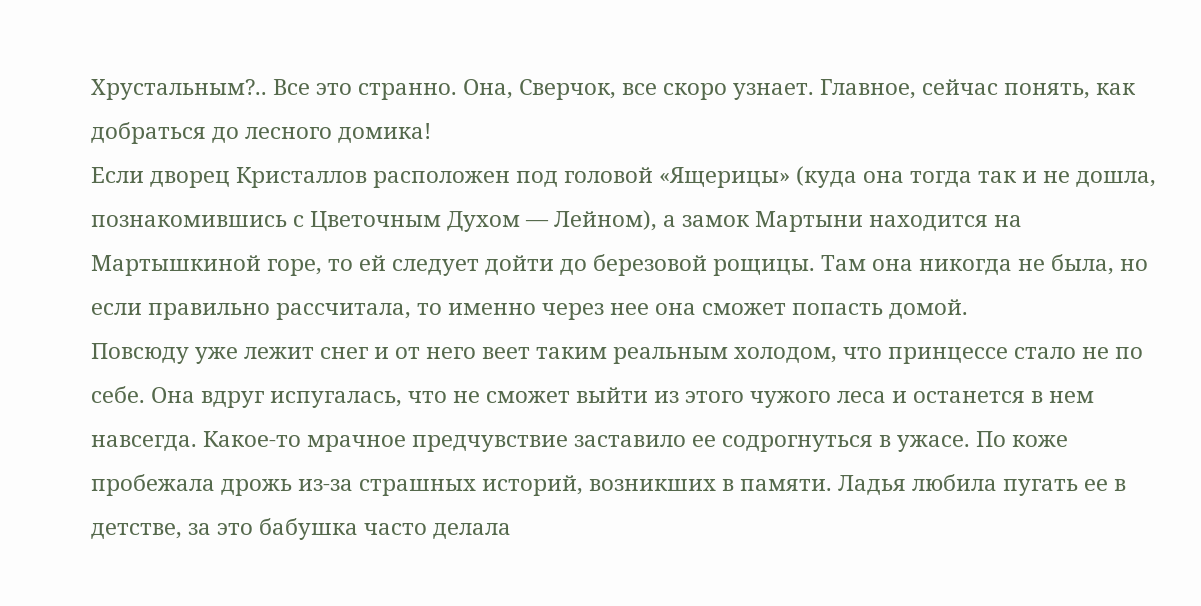Хрустальным?.. Все это странно. Она, Сверчок, все скоро узнает. Главное, сейчас понять, как добраться до лесного домика!
Если дворец Кристаллов расположен под головой «Ящерицы» (куда она тогда так и не дошла, познакомившись с Цветочным Духом ― Лейном), а замок Мартыни находится на Мартышкиной горе, то ей следует дойти до березовой рощицы. Там она никогда не была, но если правильно рассчитала, то именно через нее она сможет попасть домой.
Повсюду уже лежит снег и от него веет таким реальным холодом, что принцессе стало не по себе. Она вдруг испугалась, что не сможет выйти из этого чужого леса и останется в нем навсегда. Какое-то мрачное предчувствие заставило ее содрогнуться в ужасе. По коже пробежала дрожь из-за страшных историй, возникших в памяти. Ладья любила пугать ее в детстве, за это бабушка часто делала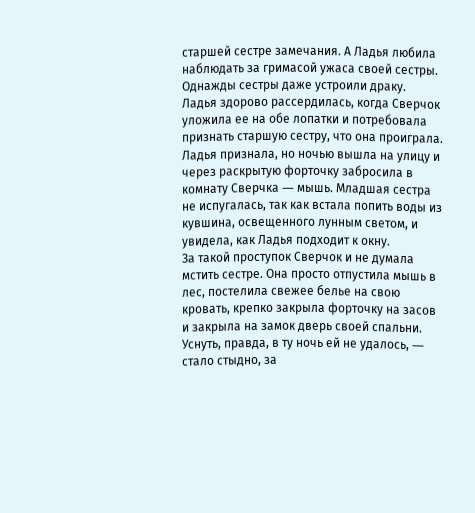старшей сестре замечания. А Ладья любила наблюдать за гримасой ужаса своей сестры.
Однажды сестры даже устроили драку. Ладья здорово рассердилась, когда Сверчок уложила ее на обе лопатки и потребовала признать старшую сестру, что она проиграла. Ладья признала, но ночью вышла на улицу и через раскрытую форточку забросила в комнату Сверчка ― мышь. Младшая сестра не испугалась, так как встала попить воды из кувшина, освещенного лунным светом, и увидела, как Ладья подходит к окну.
За такой проступок Сверчок и не думала мстить сестре. Она просто отпустила мышь в лес, постелила свежее белье на свою кровать, крепко закрыла форточку на засов и закрыла на замок дверь своей спальни. Уснуть, правда, в ту ночь ей не удалось, ― стало стыдно, за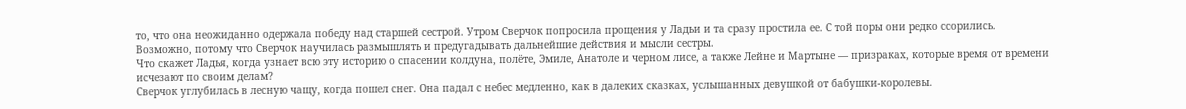то, что она неожиданно одержала победу над старшей сестрой. Утром Сверчок попросила прощения у Ладьи и та сразу простила ее. С той поры они редко ссорились. Возможно, потому что Сверчок научилась размышлять и предугадывать дальнейшие действия и мысли сестры.
Что скажет Ладья, когда узнает всю эту историю о спасении колдуна, полёте, Эмиле, Анатоле и черном лисе, а также Лейне и Мартыне ― призраках, которые время от времени исчезают по своим делам?
Сверчок углубилась в лесную чащу, когда пошел снег. Она падал с небес медленно, как в далеких сказках, услышанных девушкой от бабушки-королевы.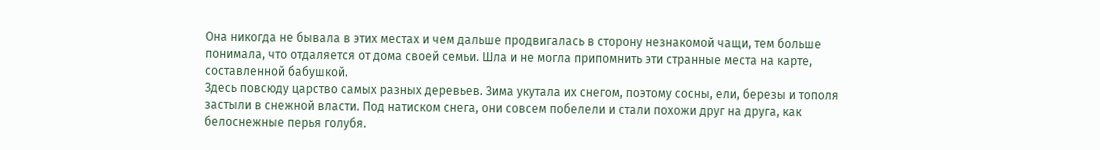Она никогда не бывала в этих местах и чем дальше продвигалась в сторону незнакомой чащи, тем больше понимала, что отдаляется от дома своей семьи. Шла и не могла припомнить эти странные места на карте, составленной бабушкой.
Здесь повсюду царство самых разных деревьев. Зима укутала их снегом, поэтому сосны, ели, березы и тополя застыли в снежной власти. Под натиском снега, они совсем побелели и стали похожи друг на друга, как белоснежные перья голубя.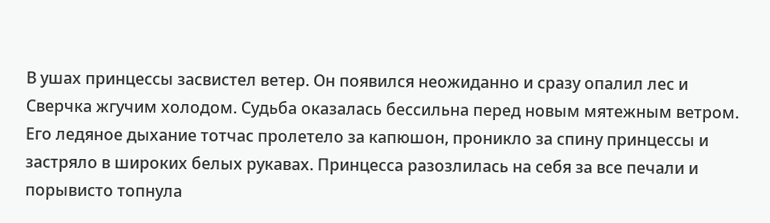В ушах принцессы засвистел ветер. Он появился неожиданно и сразу опалил лес и Сверчка жгучим холодом. Судьба оказалась бессильна перед новым мятежным ветром. Его ледяное дыхание тотчас пролетело за капюшон, проникло за спину принцессы и застряло в широких белых рукавах. Принцесса разозлилась на себя за все печали и порывисто топнула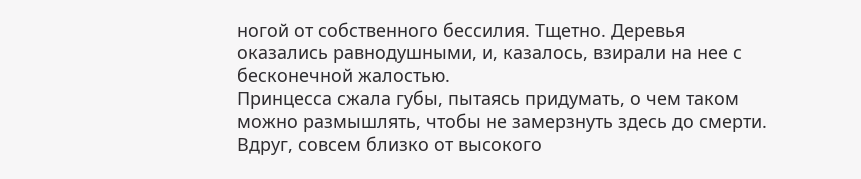ногой от собственного бессилия. Тщетно. Деревья оказались равнодушными, и, казалось, взирали на нее с бесконечной жалостью.
Принцесса сжала губы, пытаясь придумать, о чем таком можно размышлять, чтобы не замерзнуть здесь до смерти.
Вдруг, совсем близко от высокого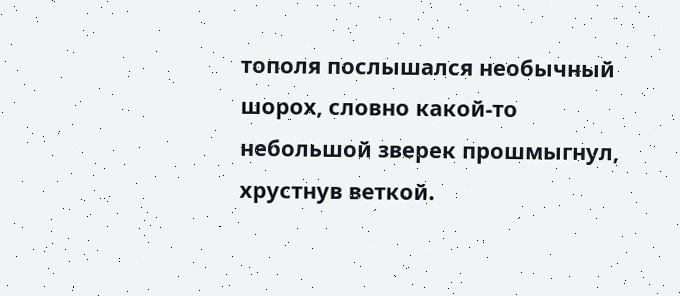тополя послышался необычный шорох, словно какой-то небольшой зверек прошмыгнул, хрустнув веткой.